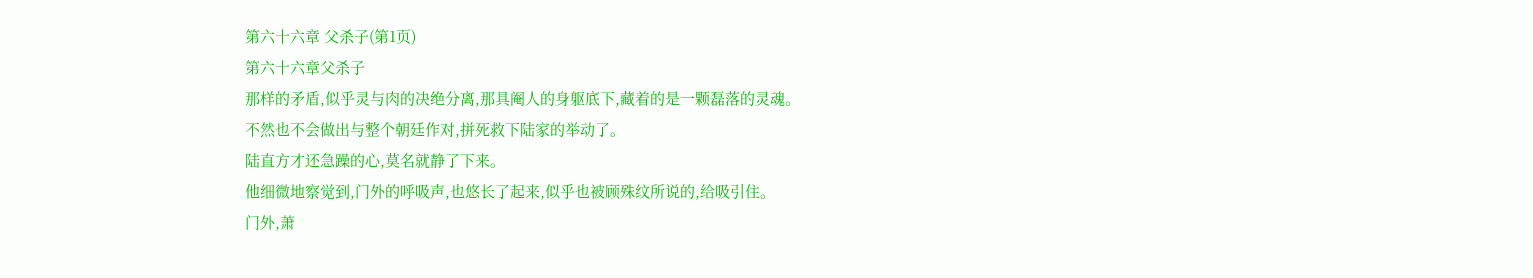第六十六章 父杀子(第1页)
第六十六章父杀子
那样的矛盾,似乎灵与肉的决绝分离,那具阉人的身躯底下,藏着的是一颗磊落的灵魂。
不然也不会做出与整个朝廷作对,拼死救下陆家的举动了。
陆直方才还急躁的心,莫名就静了下来。
他细微地察觉到,门外的呼吸声,也悠长了起来,似乎也被顾殊纹所说的,给吸引住。
门外,萧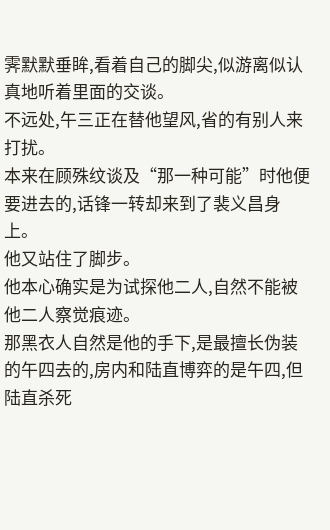霁默默垂眸,看着自己的脚尖,似游离似认真地听着里面的交谈。
不远处,午三正在替他望风,省的有别人来打扰。
本来在顾殊纹谈及“那一种可能”时他便要进去的,话锋一转却来到了裴义昌身上。
他又站住了脚步。
他本心确实是为试探他二人,自然不能被他二人察觉痕迹。
那黑衣人自然是他的手下,是最擅长伪装的午四去的,房内和陆直博弈的是午四,但陆直杀死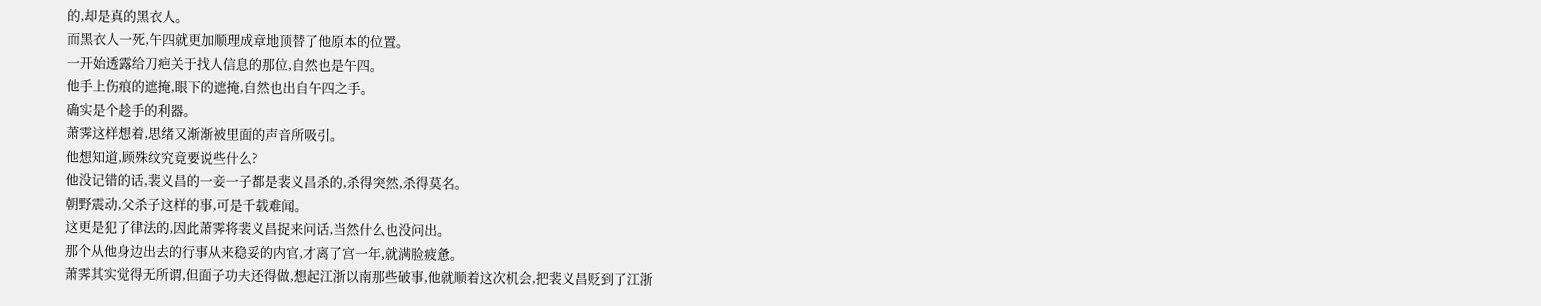的,却是真的黑衣人。
而黑衣人一死,午四就更加顺理成章地顶替了他原本的位置。
一开始透露给刀疤关于找人信息的那位,自然也是午四。
他手上伤痕的遮掩,眼下的遮掩,自然也出自午四之手。
确实是个趁手的利器。
萧霁这样想着,思绪又渐渐被里面的声音所吸引。
他想知道,顾殊纹究竟要说些什么?
他没记错的话,裴义昌的一妾一子都是裴义昌杀的,杀得突然,杀得莫名。
朝野震动,父杀子这样的事,可是千载难闻。
这更是犯了律法的,因此萧霁将裴义昌捉来问话,当然什么也没问出。
那个从他身边出去的行事从来稳妥的内官,才离了宫一年,就满脸疲惫。
萧霁其实觉得无所谓,但面子功夫还得做,想起江浙以南那些破事,他就顺着这次机会,把裴义昌贬到了江浙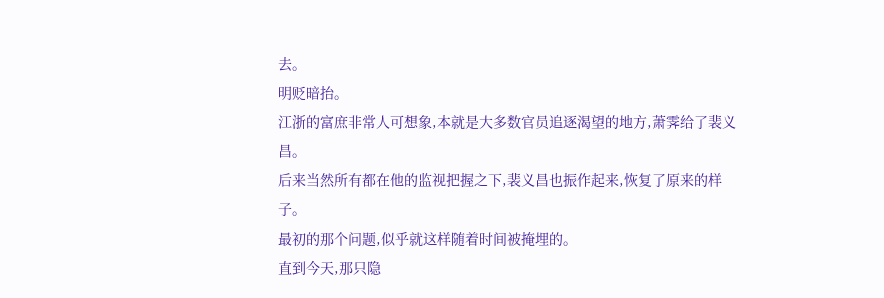去。
明贬暗抬。
江浙的富庶非常人可想象,本就是大多数官员追逐渴望的地方,萧霁给了裴义昌。
后来当然所有都在他的监视把握之下,裴义昌也振作起来,恢复了原来的样子。
最初的那个问题,似乎就这样随着时间被掩埋的。
直到今天,那只隐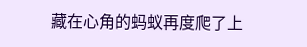藏在心角的蚂蚁再度爬了上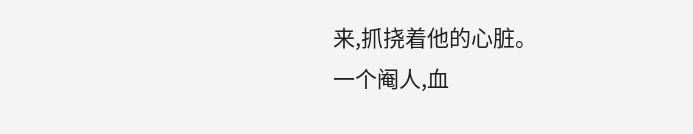来,抓挠着他的心脏。
一个阉人,血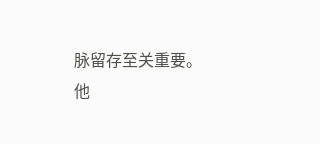脉留存至关重要。
他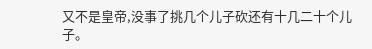又不是皇帝,没事了挑几个儿子砍还有十几二十个儿子。